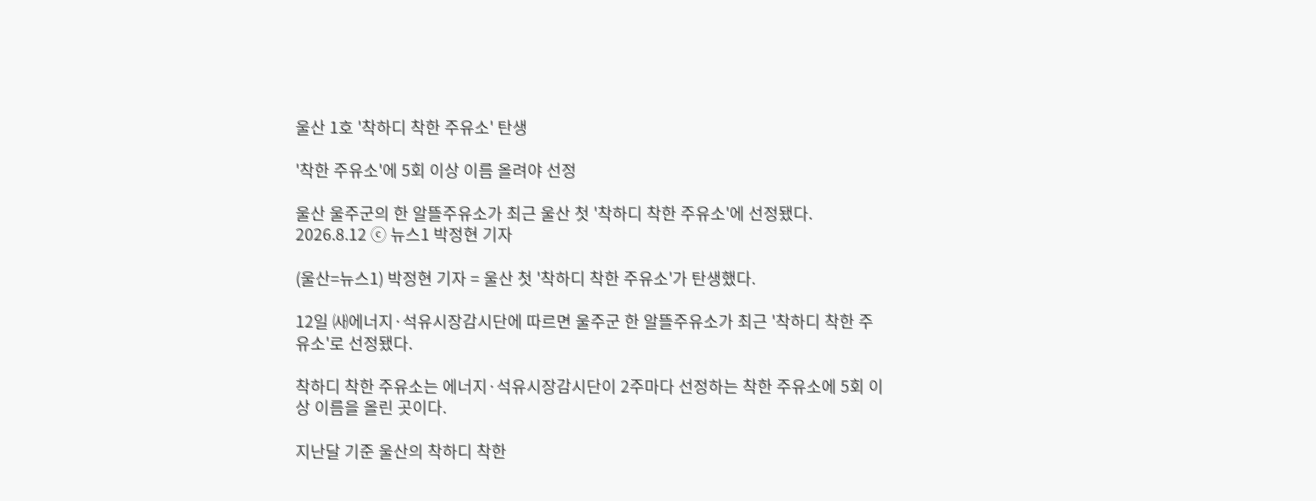울산 1호 '착하디 착한 주유소' 탄생

'착한 주유소'에 5회 이상 이름 올려야 선정

울산 울주군의 한 알뜰주유소가 최근 울산 첫 '착하디 착한 주유소'에 선정됐다. 2026.8.12 ⓒ 뉴스1 박정현 기자

(울산=뉴스1) 박정현 기자 = 울산 첫 '착하디 착한 주유소'가 탄생했다.

12일 ㈔에너지·석유시장감시단에 따르면 울주군 한 알뜰주유소가 최근 '착하디 착한 주유소'로 선정됐다.

착하디 착한 주유소는 에너지·석유시장감시단이 2주마다 선정하는 착한 주유소에 5회 이상 이름을 올린 곳이다.

지난달 기준 울산의 착하디 착한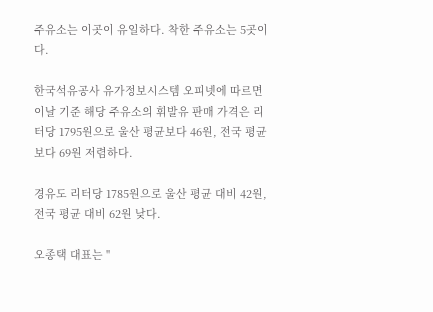주유소는 이곳이 유일하다. 착한 주유소는 5곳이다.

한국석유공사 유가정보시스템 오피넷에 따르면 이날 기준 해당 주유소의 휘발유 판매 가격은 리터당 1795원으로 울산 평균보다 46원, 전국 평균보다 69원 저렴하다.

경유도 리터당 1785원으로 울산 평균 대비 42원, 전국 평균 대비 62원 낮다.

오종택 대표는 "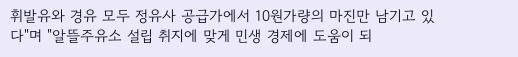휘발유와 경유 모두 정유사 공급가에서 10원가량의 마진만 남기고 있다"며 "알뜰주유소 설립 취지에 맞게 민생 경제에 도움이 되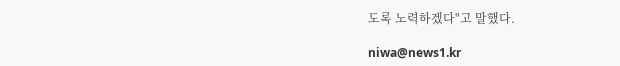도록 노력하겠다"고 말했다.

niwa@news1.kr